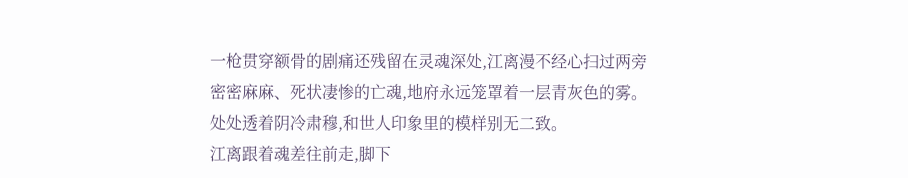一枪贯穿额骨的剧痛还残留在灵魂深处,江离漫不经心扫过两旁密密麻麻、死状凄惨的亡魂,地府永远笼罩着一层青灰色的雾。
处处透着阴冷肃穆,和世人印象里的模样别无二致。
江离跟着魂差往前走,脚下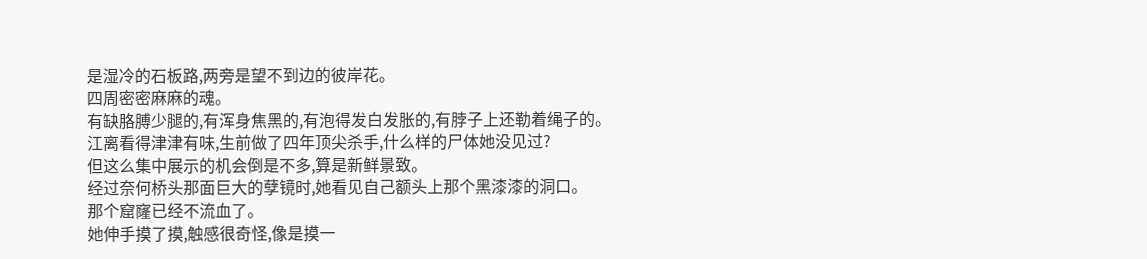是湿冷的石板路,两旁是望不到边的彼岸花。
四周密密麻麻的魂。
有缺胳膊少腿的,有浑身焦黑的,有泡得发白发胀的,有脖子上还勒着绳子的。
江离看得津津有味,生前做了四年顶尖杀手,什么样的尸体她没见过?
但这么集中展示的机会倒是不多,算是新鲜景致。
经过奈何桥头那面巨大的孽镜时,她看见自己额头上那个黑漆漆的洞口。
那个窟窿已经不流血了。
她伸手摸了摸,触感很奇怪,像是摸一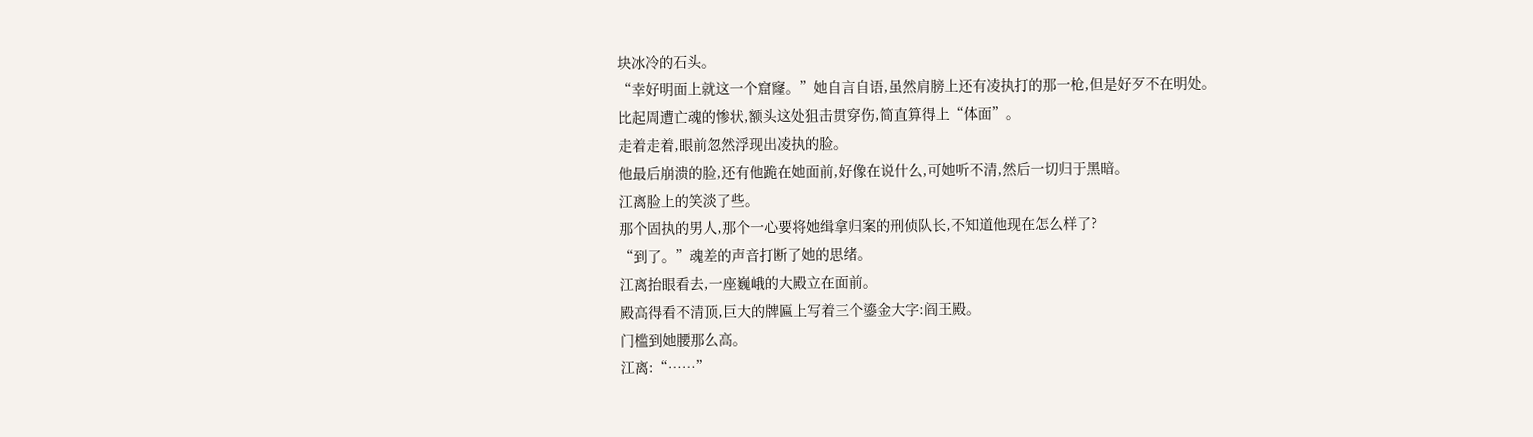块冰冷的石头。
“幸好明面上就这一个窟窿。”她自言自语,虽然肩膀上还有凌执打的那一枪,但是好歹不在明处。
比起周遭亡魂的惨状,额头这处狙击贯穿伤,简直算得上“体面”。
走着走着,眼前忽然浮现出凌执的脸。
他最后崩溃的脸,还有他跪在她面前,好像在说什么,可她听不清,然后一切归于黑暗。
江离脸上的笑淡了些。
那个固执的男人,那个一心要将她缉拿归案的刑侦队长,不知道他现在怎么样了?
“到了。”魂差的声音打断了她的思绪。
江离抬眼看去,一座巍峨的大殿立在面前。
殿高得看不清顶,巨大的牌匾上写着三个鎏金大字:阎王殿。
门槛到她腰那么高。
江离:“……”